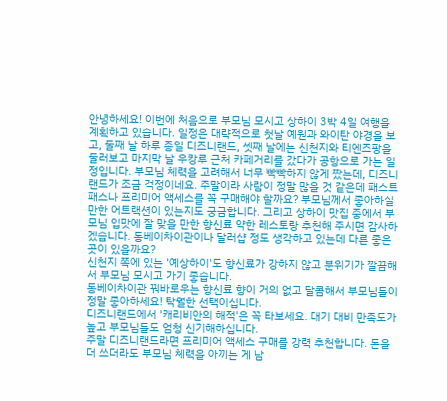안녕하세요! 이번에 처음으로 부모님 모시고 상하이 3박 4일 여행을 계획하고 있습니다. 일정은 대략적으로 첫날 예원과 와이탄 야경을 보고, 둘째 날 하루 종일 디즈니랜드, 셋째 날에는 신천지와 티엔즈팡을 둘러보고 마지막 날 우캉루 근처 카페거리를 갔다가 공항으로 가는 일정입니다. 부모님 체력을 고려해서 너무 빡빡하지 않게 짰는데, 디즈니랜드가 조금 걱정이네요. 주말이라 사람이 정말 많을 것 같은데 패스트패스나 프리미어 액세스를 꼭 구매해야 할까요? 부모님께서 좋아하실 만한 어트랙션이 있는지도 궁금합니다. 그리고 상하이 맛집 중에서 부모님 입맛에 잘 맞을 만한 향신료 약한 레스토랑 추천해 주시면 감사하겠습니다. 동베이차이관이나 달러샵 정도 생각하고 있는데 다른 좋은 곳이 있을까요?
신천지 쪽에 있는 '예상하이'도 향신료가 강하지 않고 분위기가 깔끔해서 부모님 모시고 가기 좋습니다.
동베이차이관 꿔바로우는 향신료 향이 거의 없고 달콤해서 부모님들이 정말 좋아하세요! 탁월한 선택이십니다.
디즈니랜드에서 '캐리비안의 해적'은 꼭 타보세요. 대기 대비 만족도가 높고 부모님들도 엄청 신기해하십니다.
주말 디즈니랜드라면 프리미어 액세스 구매를 강력 추천합니다. 돈을 더 쓰더라도 부모님 체력을 아끼는 게 남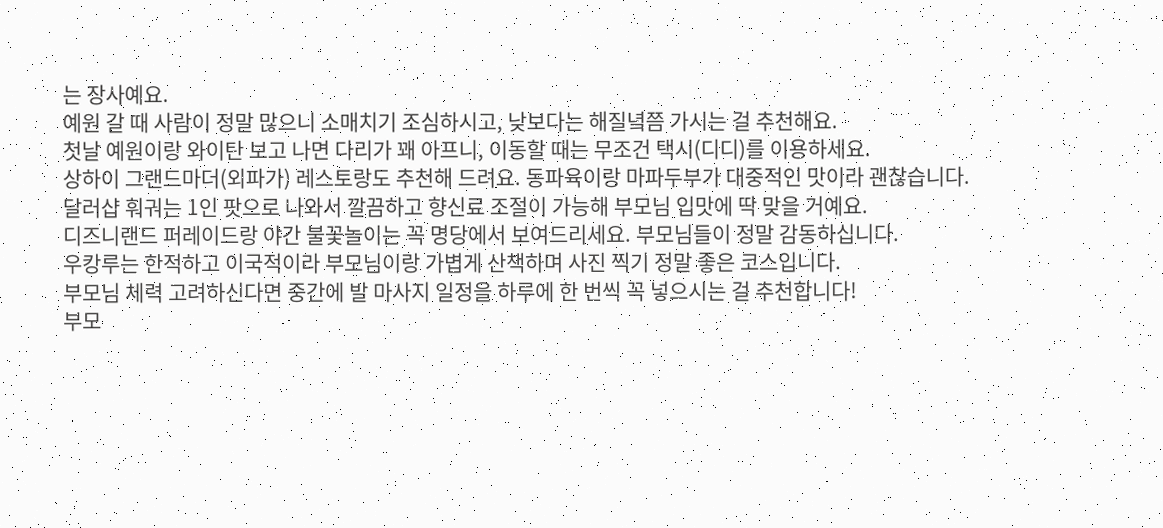는 장사예요.
예원 갈 때 사람이 정말 많으니 소매치기 조심하시고, 낮보다는 해질녘쯤 가시는 걸 추천해요.
첫날 예원이랑 와이탄 보고 나면 다리가 꽤 아프니, 이동할 때는 무조건 택시(디디)를 이용하세요.
상하이 그랜드마더(외파가) 레스토랑도 추천해 드려요. 동파육이랑 마파두부가 대중적인 맛이라 괜찮습니다.
달러샵 훠궈는 1인 팟으로 나와서 깔끔하고 향신료 조절이 가능해 부모님 입맛에 딱 맞을 거예요.
디즈니랜드 퍼레이드랑 야간 불꽃놀이는 꼭 명당에서 보여드리세요. 부모님들이 정말 감동하십니다.
우캉루는 한적하고 이국적이라 부모님이랑 가볍게 산책하며 사진 찍기 정말 좋은 코스입니다.
부모님 체력 고려하신다면 중간에 발 마사지 일정을 하루에 한 번씩 꼭 넣으시는 걸 추천합니다!
부모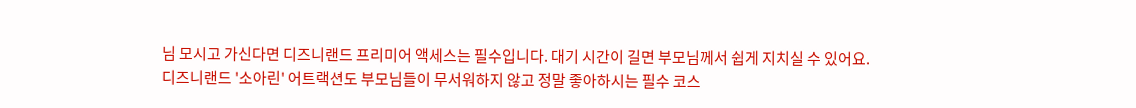님 모시고 가신다면 디즈니랜드 프리미어 액세스는 필수입니다. 대기 시간이 길면 부모님께서 쉽게 지치실 수 있어요.
디즈니랜드 '소아린' 어트랙션도 부모님들이 무서워하지 않고 정말 좋아하시는 필수 코스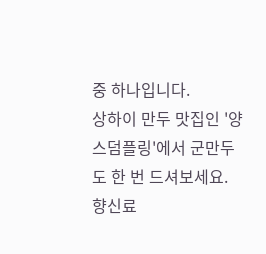중 하나입니다.
상하이 만두 맛집인 '양스덤플링'에서 군만두도 한 번 드셔보세요. 향신료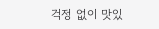걱정 없이 맛있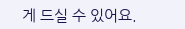게 드실 수 있어요.